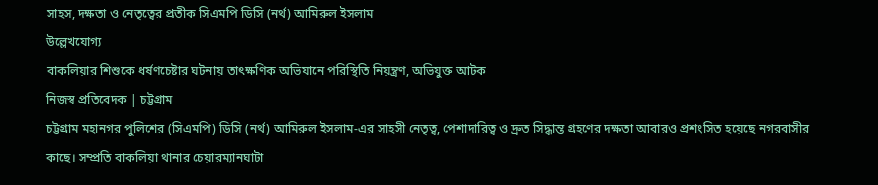সাহস, দক্ষতা ও নেতৃত্বের প্রতীক সিএমপি ডিসি (নর্থ) আমিরুল ইসলাম
উল্লেখযোগ্য
বাকলিয়ার শিশুকে ধর্ষণচেষ্টার ঘটনায় তাৎক্ষণিক অভিযানে পরিস্থিতি নিয়ন্ত্রণ, অভিযুক্ত আটক
নিজস্ব প্রতিবেদক | চট্টগ্রাম
চট্টগ্রাম মহানগর পুলিশের (সিএমপি) ডিসি (নর্থ) আমিরুল ইসলাম-এর সাহসী নেতৃত্ব, পেশাদারিত্ব ও দ্রুত সিদ্ধান্ত গ্রহণের দক্ষতা আবারও প্রশংসিত হয়েছে নগরবাসীর কাছে। সম্প্রতি বাকলিয়া থানার চেয়ারম্যানঘাটা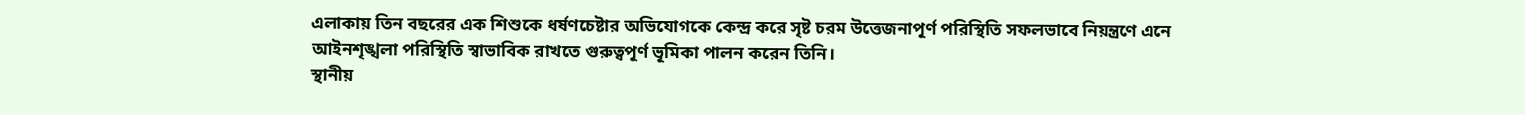এলাকায় তিন বছরের এক শিশুকে ধর্ষণচেষ্টার অভিযোগকে কেন্দ্র করে সৃষ্ট চরম উত্তেজনাপূর্ণ পরিস্থিতি সফলভাবে নিয়ন্ত্রণে এনে আইনশৃঙ্খলা পরিস্থিতি স্বাভাবিক রাখতে গুরুত্বপূর্ণ ভূমিকা পালন করেন তিনি।
স্থানীয়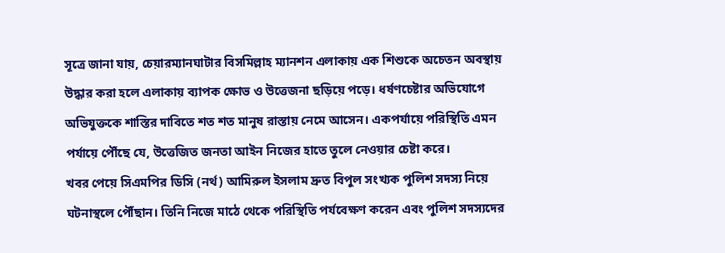সূত্রে জানা যায়, চেয়ারম্যানঘাটার বিসমিল্লাহ ম্যানশন এলাকায় এক শিশুকে অচেতন অবস্থায় উদ্ধার করা হলে এলাকায় ব্যাপক ক্ষোভ ও উত্তেজনা ছড়িয়ে পড়ে। ধর্ষণচেষ্টার অভিযোগে অভিযুক্তকে শাস্তির দাবিতে শত শত মানুষ রাস্তায় নেমে আসেন। একপর্যায়ে পরিস্থিতি এমন পর্যায়ে পৌঁছে যে, উত্তেজিত জনতা আইন নিজের হাতে তুলে নেওয়ার চেষ্টা করে।
খবর পেয়ে সিএমপির ডিসি (নর্থ) আমিরুল ইসলাম দ্রুত বিপুল সংখ্যক পুলিশ সদস্য নিয়ে ঘটনাস্থলে পৌঁছান। তিনি নিজে মাঠে থেকে পরিস্থিতি পর্যবেক্ষণ করেন এবং পুলিশ সদস্যদের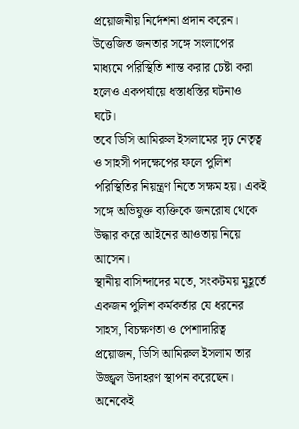প্রয়োজনীয় নির্দেশনা প্রদান করেন। উত্তেজিত জনতার সঙ্গে সংলাপের মাধ্যমে পরিস্থিতি শান্ত করার চেষ্টা করা হলেও একপর্যায়ে ধস্তাধস্তির ঘটনাও ঘটে।
তবে ডিসি আমিরুল ইসলামের দৃঢ় নেতৃত্ব ও সাহসী পদক্ষেপের ফলে পুলিশ পরিস্থিতির নিয়ন্ত্রণ নিতে সক্ষম হয়। একই সঙ্গে অভিযুক্ত ব্যক্তিকে জনরোষ থেকে উদ্ধার করে আইনের আওতায় নিয়ে আসেন।
স্থানীয় বাসিন্দাদের মতে, সংকটময় মুহূর্তে একজন পুলিশ কর্মকর্তার যে ধরনের সাহস, বিচক্ষণতা ও পেশাদারিত্ব প্রয়োজন, ডিসি আমিরুল ইসলাম তার উজ্জ্বল উদাহরণ স্থাপন করেছেন। অনেকেই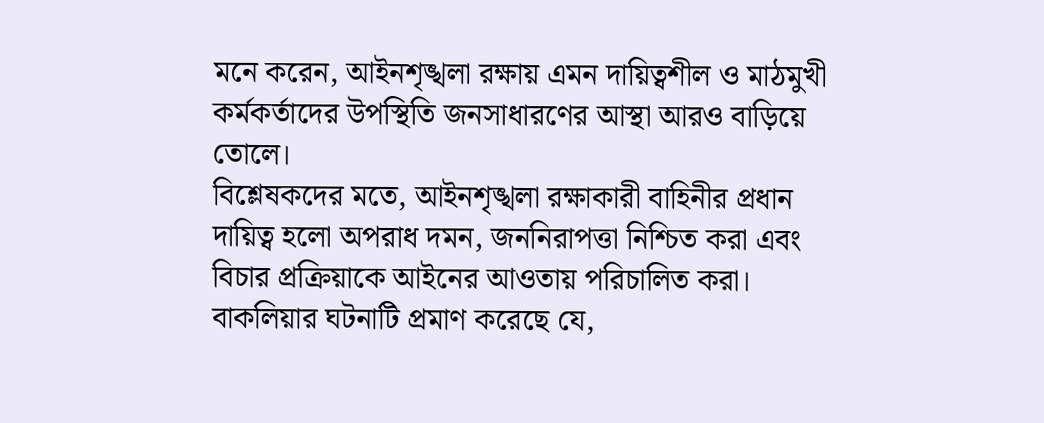মনে করেন, আইনশৃঙ্খলা রক্ষায় এমন দায়িত্বশীল ও মাঠমুখী কর্মকর্তাদের উপস্থিতি জনসাধারণের আস্থা আরও বাড়িয়ে তোলে।
বিশ্লেষকদের মতে, আইনশৃঙ্খলা রক্ষাকারী বাহিনীর প্রধান দায়িত্ব হলো অপরাধ দমন, জননিরাপত্তা নিশ্চিত করা এবং বিচার প্রক্রিয়াকে আইনের আওতায় পরিচালিত করা। বাকলিয়ার ঘটনাটি প্রমাণ করেছে যে,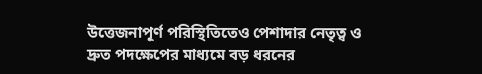উত্তেজনাপূর্ণ পরিস্থিতিতেও পেশাদার নেতৃত্ব ও দ্রুত পদক্ষেপের মাধ্যমে বড় ধরনের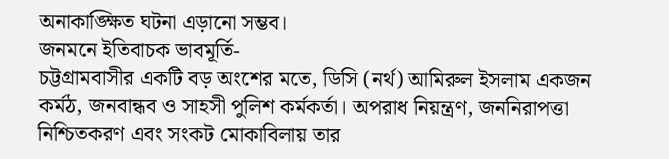অনাকাঙ্ক্ষিত ঘটনা এড়ানো সম্ভব।
জনমনে ইতিবাচক ভাবমূর্তি-
চট্টগ্রামবাসীর একটি বড় অংশের মতে, ডিসি (নর্থ) আমিরুল ইসলাম একজন কর্মঠ, জনবান্ধব ও সাহসী পুলিশ কর্মকর্তা। অপরাধ নিয়ন্ত্রণ, জননিরাপত্তা নিশ্চিতকরণ এবং সংকট মোকাবিলায় তার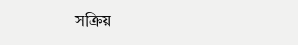সক্রিয়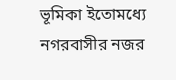ভূমিকা ইতোমধ্যে নগরবাসীর নজর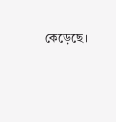কেড়েছে।